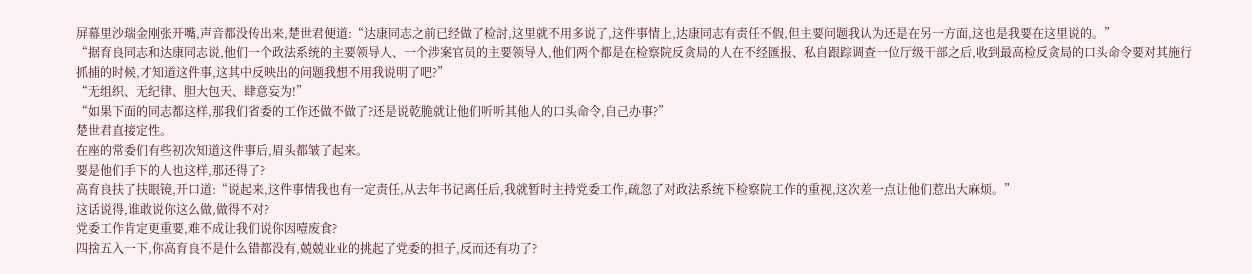屏幕里沙瑞金刚张开嘴,声音都没传出来,楚世君便道:“达康同志之前已经做了检討,这里就不用多说了,这件事情上,达康同志有责任不假,但主要问题我认为还是在另一方面,这也是我要在这里说的。”
“据育良同志和达康同志说,他们一个政法系统的主要领导人、一个涉案官员的主要领导人,他们两个都是在检察院反贪局的人在不经匯报、私自跟踪调查一位厅级干部之后,收到最高检反贪局的口头命令要对其施行抓捕的时候,才知道这件事,这其中反映出的问题我想不用我说明了吧?”
“无组织、无纪律、胆大包天、肆意妄为!”
“如果下面的同志都这样,那我们省委的工作还做不做了?还是说乾脆就让他们听听其他人的口头命令,自己办事?”
楚世君直接定性。
在座的常委们有些初次知道这件事后,眉头都皱了起来。
要是他们手下的人也这样,那还得了?
高育良扶了扶眼镜,开口道:“说起来,这件事情我也有一定责任,从去年书记离任后,我就暂时主持党委工作,疏忽了对政法系统下检察院工作的重视,这次差一点让他们惹出大麻烦。”
这话说得,谁敢说你这么做,做得不对?
党委工作肯定更重要,难不成让我们说你因噎废食?
四捨五入一下,你高育良不是什么错都没有,兢兢业业的挑起了党委的担子,反而还有功了?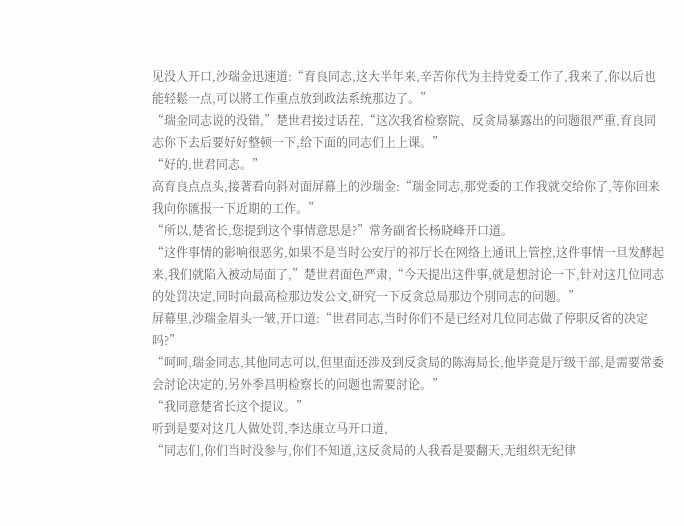见没人开口,沙瑞金迅速道:“育良同志,这大半年来,辛苦你代为主持党委工作了,我来了,你以后也能轻鬆一点,可以將工作重点放到政法系统那边了。”
“瑞金同志说的没错,”楚世君接过话茬,“这次我省检察院、反贪局暴露出的问题很严重,育良同志你下去后要好好整顿一下,给下面的同志们上上课。”
“好的,世君同志。”
高育良点点头,接著看向斜对面屏幕上的沙瑞金:“瑞金同志,那党委的工作我就交给你了,等你回来我向你匯报一下近期的工作。”
“所以,楚省长,您提到这个事情意思是?”常务副省长杨晓峰开口道。
“这件事情的影响很恶劣,如果不是当时公安厅的祁厅长在网络上通讯上管控,这件事情一旦发酵起来,我们就陷入被动局面了,”楚世君面色严肃,“今天提出这件事,就是想討论一下,针对这几位同志的处罚决定,同时向最高检那边发公文,研究一下反贪总局那边个別同志的问题。”
屏幕里,沙瑞金眉头一皱,开口道:“世君同志,当时你们不是已经对几位同志做了停职反省的决定吗?”
“呵呵,瑞金同志,其他同志可以,但里面还涉及到反贪局的陈海局长,他毕竟是厅级干部,是需要常委会討论决定的,另外季昌明检察长的问题也需要討论。”
“我同意楚省长这个提议。”
听到是要对这几人做处罚,李达康立马开口道,
“同志们,你们当时没参与,你们不知道,这反贪局的人我看是要翻天,无组织无纪律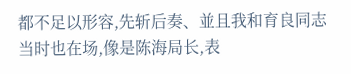都不足以形容,先斩后奏、並且我和育良同志当时也在场,像是陈海局长,表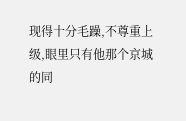现得十分毛躁,不尊重上级,眼里只有他那个京城的同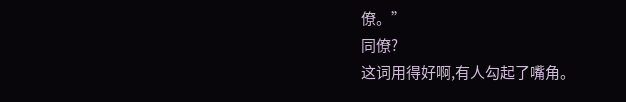僚。”
同僚?
这词用得好啊,有人勾起了嘴角。